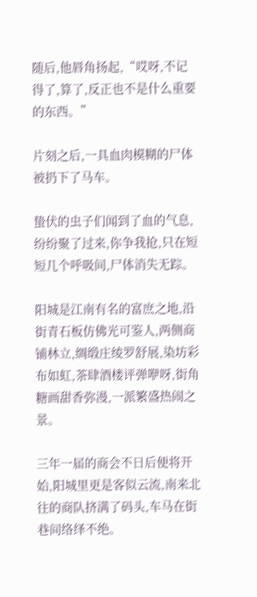随后,他唇角扬起,“哎呀,不记得了,算了,反正也不是什么重要的东西。”

片刻之后,一具血肉模糊的尸体被扔下了马车。

蛰伏的虫子们闻到了血的气息,纷纷聚了过来,你争我抢,只在短短几个呼吸间,尸体消失无踪。

阳城是江南有名的富庶之地,沿街青石板仿佛光可鉴人,两侧商铺林立,绸缎庄绫罗舒展,染坊彩布如虹,茶肆酒楼评弹咿呀,街角糖画甜香弥漫,一派繁盛热闹之景。

三年一届的商会不日后便将开始,阳城里更是客似云流,南来北往的商队挤满了码头,车马在街巷间络绎不绝。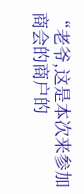“老爷,这是本次来参加商会的商户的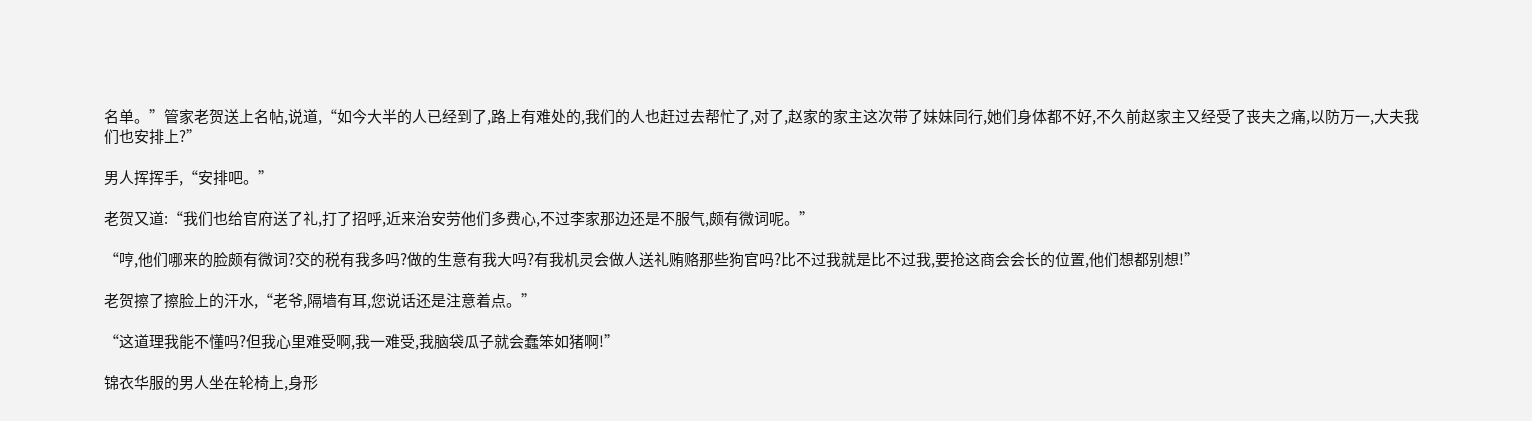名单。”管家老贺送上名帖,说道,“如今大半的人已经到了,路上有难处的,我们的人也赶过去帮忙了,对了,赵家的家主这次带了妹妹同行,她们身体都不好,不久前赵家主又经受了丧夫之痛,以防万一,大夫我们也安排上?”

男人挥挥手,“安排吧。”

老贺又道:“我们也给官府送了礼,打了招呼,近来治安劳他们多费心,不过李家那边还是不服气,颇有微词呢。”

“哼,他们哪来的脸颇有微词?交的税有我多吗?做的生意有我大吗?有我机灵会做人送礼贿赂那些狗官吗?比不过我就是比不过我,要抢这商会会长的位置,他们想都别想!”

老贺擦了擦脸上的汗水,“老爷,隔墙有耳,您说话还是注意着点。”

“这道理我能不懂吗?但我心里难受啊,我一难受,我脑袋瓜子就会蠢笨如猪啊!”

锦衣华服的男人坐在轮椅上,身形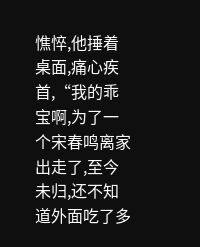憔悴,他捶着桌面,痛心疾首,“我的乖宝啊,为了一个宋春鸣离家出走了,至今未归,还不知道外面吃了多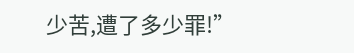少苦,遭了多少罪!”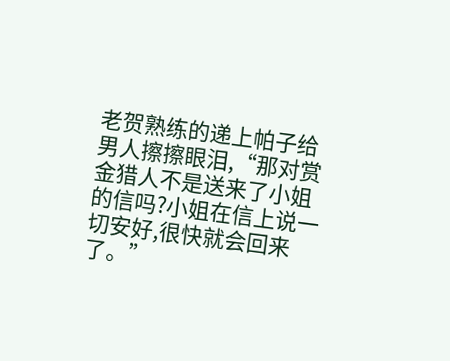老贺熟练的递上帕子给男人擦擦眼泪,“那对赏金猎人不是送来了小姐的信吗?小姐在信上说一切安好,很快就会回来了。”